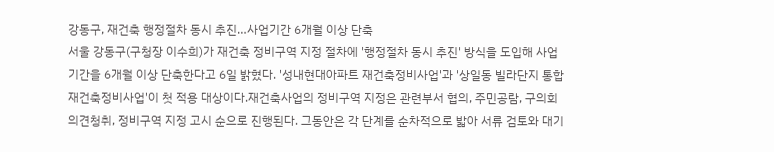강동구, 재건축 행정절차 동시 추진…사업기간 6개월 이상 단축
서울 강동구(구청장 이수희)가 재건축 정비구역 지정 절차에 '행정절차 동시 추진' 방식을 도입해 사업 기간을 6개월 이상 단축한다고 6일 밝혔다. '성내현대아파트 재건축정비사업'과 '상일동 빌라단지 통합재건축정비사업'이 첫 적용 대상이다.재건축사업의 정비구역 지정은 관련부서 협의, 주민공람, 구의회 의견청취, 정비구역 지정 고시 순으로 진행된다. 그동안은 각 단계를 순차적으로 밟아 서류 검토와 대기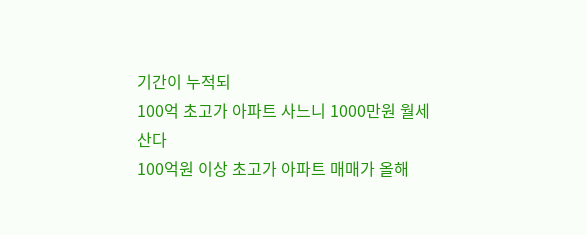기간이 누적되
100억 초고가 아파트 사느니 1000만원 월세 산다
100억원 이상 초고가 아파트 매매가 올해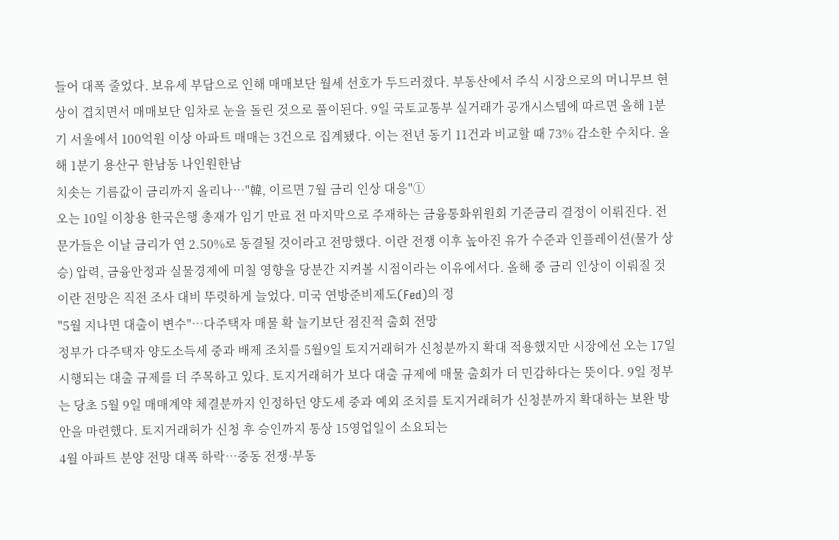들어 대폭 줄었다. 보유세 부담으로 인해 매매보단 월세 선호가 두드러졌다. 부동산에서 주식 시장으로의 머니무브 현상이 겹치면서 매매보단 임차로 눈을 돌린 것으로 풀이된다. 9일 국토교통부 실거래가 공개시스템에 따르면 올해 1분기 서울에서 100억원 이상 아파트 매매는 3건으로 집계됐다. 이는 전년 동기 11건과 비교할 때 73% 감소한 수치다. 올해 1분기 용산구 한남동 나인원한남
치솟는 기름값이 금리까지 올리나…"韓, 이르면 7월 금리 인상 대응"①
오는 10일 이창용 한국은행 총재가 임기 만료 전 마지막으로 주재하는 금융통화위원회 기준금리 결정이 이뤄진다. 전문가들은 이날 금리가 연 2.50%로 동결될 것이라고 전망했다. 이란 전쟁 이후 높아진 유가 수준과 인플레이션(물가 상승) 압력, 금융안정과 실물경제에 미칠 영향을 당분간 지켜볼 시점이라는 이유에서다. 올해 중 금리 인상이 이뤄질 것이란 전망은 직전 조사 대비 뚜렷하게 늘었다. 미국 연방준비제도(Fed)의 정
"5월 지나면 대출이 변수"…다주택자 매물 확 늘기보단 점진적 출회 전망
정부가 다주택자 양도소득세 중과 배제 조치를 5월9일 토지거래허가 신청분까지 확대 적용했지만 시장에선 오는 17일 시행되는 대출 규제를 더 주목하고 있다. 토지거래허가 보다 대출 규제에 매물 출회가 더 민감하다는 뜻이다. 9일 정부는 당초 5월 9일 매매계약 체결분까지 인정하던 양도세 중과 예외 조치를 토지거래허가 신청분까지 확대하는 보완 방안을 마련했다. 토지거래허가 신청 후 승인까지 통상 15영업일이 소요되는
4월 아파트 분양 전망 대폭 하락…중동 전쟁·부동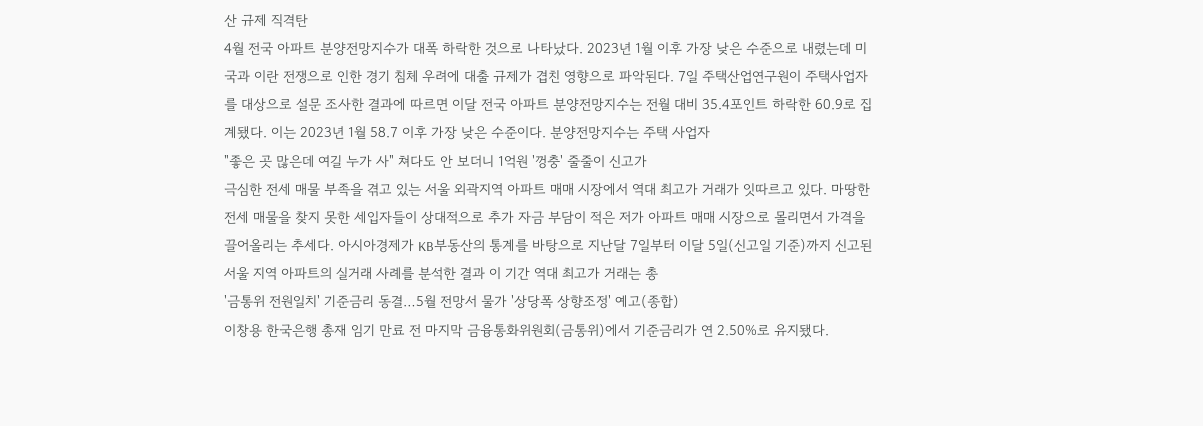산 규제 직격탄
4월 전국 아파트 분양전망지수가 대폭 하락한 것으로 나타났다. 2023년 1월 이후 가장 낮은 수준으로 내렸는데 미국과 이란 전쟁으로 인한 경기 침체 우려에 대출 규제가 겹친 영향으로 파악된다. 7일 주택산업연구원이 주택사업자를 대상으로 설문 조사한 결과에 따르면 이달 전국 아파트 분양전망지수는 전월 대비 35.4포인트 하락한 60.9로 집계됐다. 이는 2023년 1월 58.7 이후 가장 낮은 수준이다. 분양전망지수는 주택 사업자
"좋은 곳 많은데 여길 누가 사" 쳐다도 안 보더니 1억원 '껑충' 줄줄이 신고가
극심한 전세 매물 부족을 겪고 있는 서울 외곽지역 아파트 매매 시장에서 역대 최고가 거래가 잇따르고 있다. 마땅한 전세 매물을 찾지 못한 세입자들이 상대적으로 추가 자금 부담이 적은 저가 아파트 매매 시장으로 몰리면서 가격을 끌어올리는 추세다. 아시아경제가 KB부동산의 통계를 바탕으로 지난달 7일부터 이달 5일(신고일 기준)까지 신고된 서울 지역 아파트의 실거래 사례를 분석한 결과 이 기간 역대 최고가 거래는 총
'금통위 전원일치' 기준금리 동결…5월 전망서 물가 '상당폭 상향조정' 예고(종합)
이창용 한국은행 총재 임기 만료 전 마지막 금융통화위원회(금통위)에서 기준금리가 연 2.50%로 유지됐다.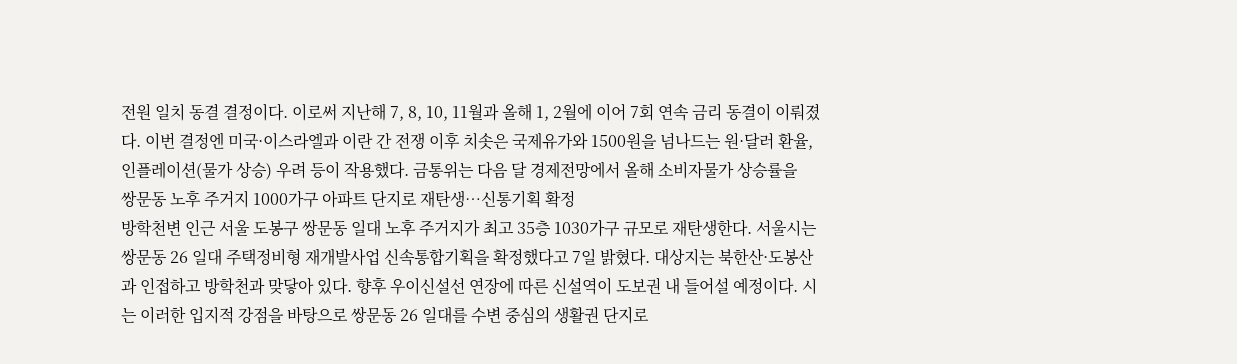전원 일치 동결 결정이다. 이로써 지난해 7, 8, 10, 11월과 올해 1, 2월에 이어 7회 연속 금리 동결이 이뤄졌다. 이번 결정엔 미국·이스라엘과 이란 간 전쟁 이후 치솟은 국제유가와 1500원을 넘나드는 원·달러 환율, 인플레이션(물가 상승) 우려 등이 작용했다. 금통위는 다음 달 경제전망에서 올해 소비자물가 상승률을
쌍문동 노후 주거지 1000가구 아파트 단지로 재탄생…신통기획 확정
방학천변 인근 서울 도봉구 쌍문동 일대 노후 주거지가 최고 35층 1030가구 규모로 재탄생한다. 서울시는 쌍문동 26 일대 주택정비형 재개발사업 신속통합기획을 확정했다고 7일 밝혔다. 대상지는 북한산·도봉산과 인접하고 방학천과 맞닿아 있다. 향후 우이신설선 연장에 따른 신설역이 도보권 내 들어설 예정이다. 시는 이러한 입지적 강점을 바탕으로 쌍문동 26 일대를 수변 중심의 생활권 단지로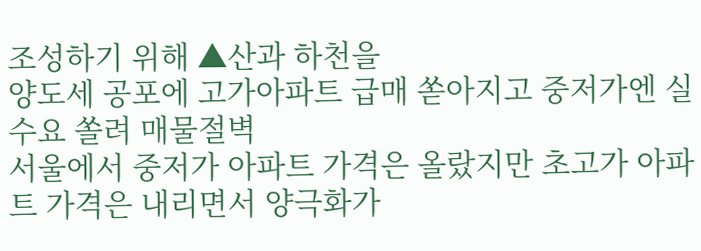조성하기 위해 ▲산과 하천을
양도세 공포에 고가아파트 급매 쏟아지고 중저가엔 실수요 쏠려 매물절벽
서울에서 중저가 아파트 가격은 올랐지만 초고가 아파트 가격은 내리면서 양극화가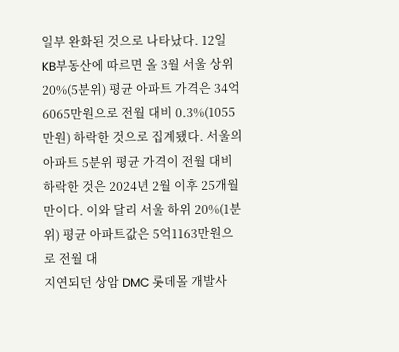일부 완화된 것으로 나타났다. 12일 KB부동산에 따르면 올 3월 서울 상위 20%(5분위) 평균 아파트 가격은 34억6065만원으로 전월 대비 0.3%(1055만원) 하락한 것으로 집계됐다. 서울의 아파트 5분위 평균 가격이 전월 대비 하락한 것은 2024년 2월 이후 25개월 만이다. 이와 달리 서울 하위 20%(1분위) 평균 아파트값은 5억1163만원으로 전월 대
지연되던 상암 DMC 롯데몰 개발사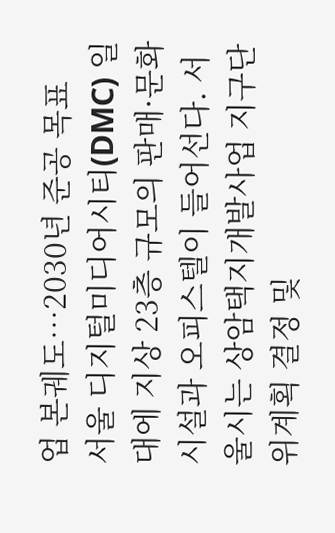업 본궤도…2030년 준공 목표
서울 디지털미디어시티(DMC) 일대에 지상 23층 규모의 판매·문화시설과 오피스텔이 들어선다. 서울시는 상암택지개발사업 지구단위계획 결정 및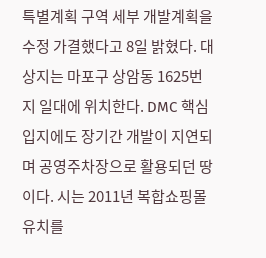특별계획 구역 세부 개발계획을 수정 가결했다고 8일 밝혔다. 대상지는 마포구 상암동 1625번지 일대에 위치한다. DMC 핵심 입지에도 장기간 개발이 지연되며 공영주차장으로 활용되던 땅이다. 시는 2011년 복합쇼핑몰 유치를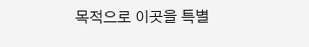목적으로 이곳을 특별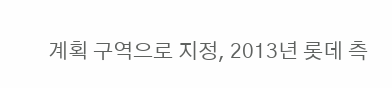계획 구역으로 지정, 2013년 롯데 측